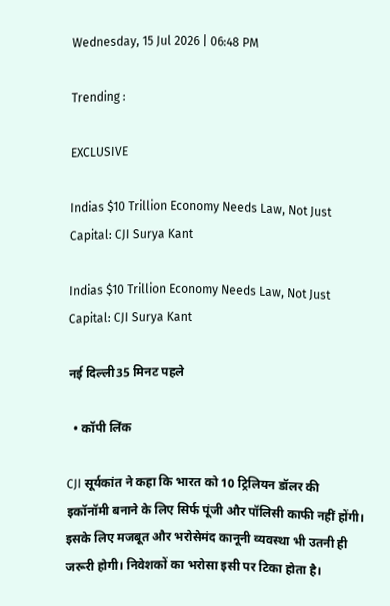Wednesday, 15 Jul 2026 | 06:48 PM

Trending :

EXCLUSIVE

Indias $10 Trillion Economy Needs Law, Not Just Capital: CJI Surya Kant

Indias $10 Trillion Economy Needs Law, Not Just Capital: CJI Surya Kant

नई दिल्ली35 मिनट पहले

  • कॉपी लिंक

CJI सूर्यकांत ने कहा कि भारत को 10 ट्रिलियन डॉलर की इकॉनॉमी बनाने के लिए सिर्फ पूंजी और पॉलिसी काफी नहीं होंगी। इसके लिए मजबूत और भरोसेमंद कानूनी व्यवस्था भी उतनी ही जरूरी होगी। निवेशकों का भरोसा इसी पर टिका होता है।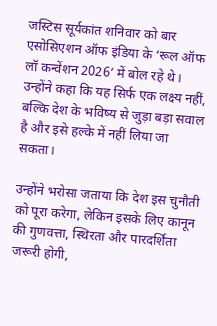जस्टिस सूर्यकांत शनिवार को बार एसोसिएशन ऑफ इंडिया के ‘रूल ऑफ लॉ कन्वेंशन 2026’ में बोल रहे थे। उन्होंने कहा कि यह सिर्फ एक लक्ष्य नहीं, बल्कि देश के भविष्य से जुड़ा बड़ा सवाल है और इसे हल्के में नहीं लिया जा सकता।

उन्होंने भरोसा जताया कि देश इस चुनौती को पूरा करेगा, लेकिन इसके लिए कानून की गुणवत्ता, स्थिरता और पारदर्शिता जरूरी होगी,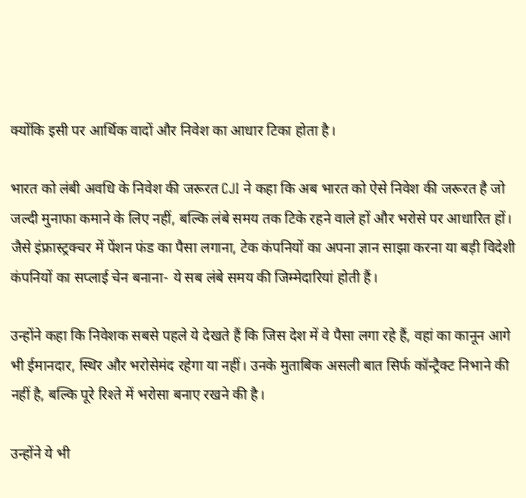क्योंकि इसी पर आर्थिक वादों और निवेश का आधार टिका होता है।

भारत को लंबी अवधि के निवेश की जरूरत CJI ने कहा कि अब भारत को ऐसे निवेश की जरूरत है जो जल्दी मुनाफा कमाने के लिए नहीं, बल्कि लंबे समय तक टिके रहने वाले हों और भरोसे पर आधारित हों। जैसे इंफ्रास्ट्रक्चर में पेंशन फंड का पैसा लगाना, टेक कंपनियों का अपना ज्ञान साझा करना या बड़ी विदेशी कंपनियों का सप्लाई चेन बनाना- ये सब लंबे समय की जिम्मेदारियां होती हैं।

उन्होंने कहा कि निवेशक सबसे पहले ये देखते हैं कि जिस देश में वे पैसा लगा रहे हैं, वहां का कानून आगे भी ईमानदार, स्थिर और भरोसेमंद रहेगा या नहीं। उनके मुताबिक असली बात सिर्फ कॉन्ट्रैक्ट निभाने की नहीं है, बल्कि पूरे रिश्ते में भरोसा बनाए रखने की है।

उन्होंने ये भी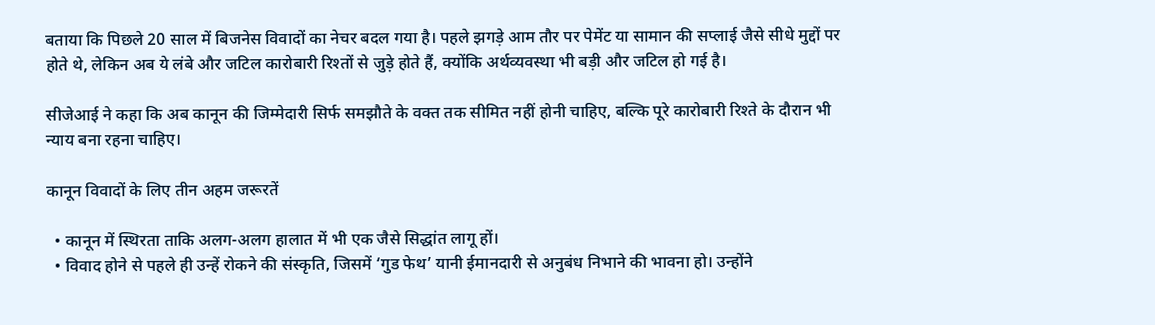बताया कि पिछले 20 साल में बिजनेस विवादों का नेचर बदल गया है। पहले झगड़े आम तौर पर पेमेंट या सामान की सप्लाई जैसे सीधे मुद्दों पर होते थे, लेकिन अब ये लंबे और जटिल कारोबारी रिश्तों से जुड़े होते हैं, क्योंकि अर्थव्यवस्था भी बड़ी और जटिल हो गई है।

सीजेआई ने कहा कि अब कानून की जिम्मेदारी सिर्फ समझौते के वक्त तक सीमित नहीं होनी चाहिए, बल्कि पूरे कारोबारी रिश्ते के दौरान भी न्याय बना रहना चाहिए।

कानून विवादों के लिए तीन अहम जरूरतें

  • कानून में स्थिरता ताकि अलग-अलग हालात में भी एक जैसे सिद्धांत लागू हों।
  • विवाद होने से पहले ही उन्हें रोकने की संस्कृति, जिसमें ‘गुड फेथ’ यानी ईमानदारी से अनुबंध निभाने की भावना हो। उन्होंने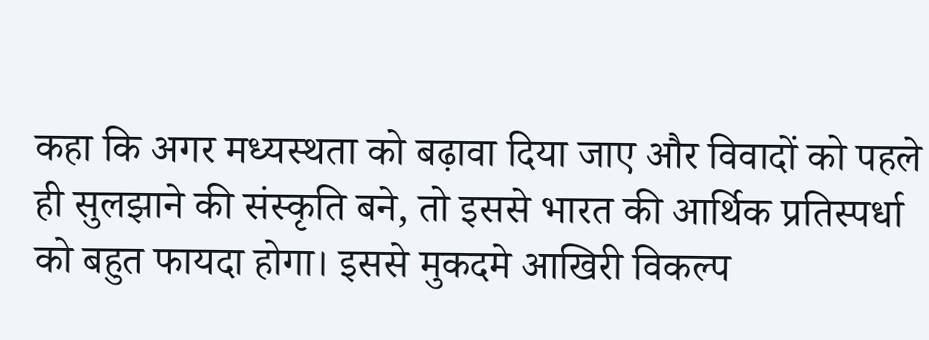कहा कि अगर मध्यस्थता को बढ़ावा दिया जाए और विवादों को पहले ही सुलझाने की संस्कृति बने, तो इससे भारत की आर्थिक प्रतिस्पर्धा को बहुत फायदा होगा। इससे मुकदमे आखिरी विकल्प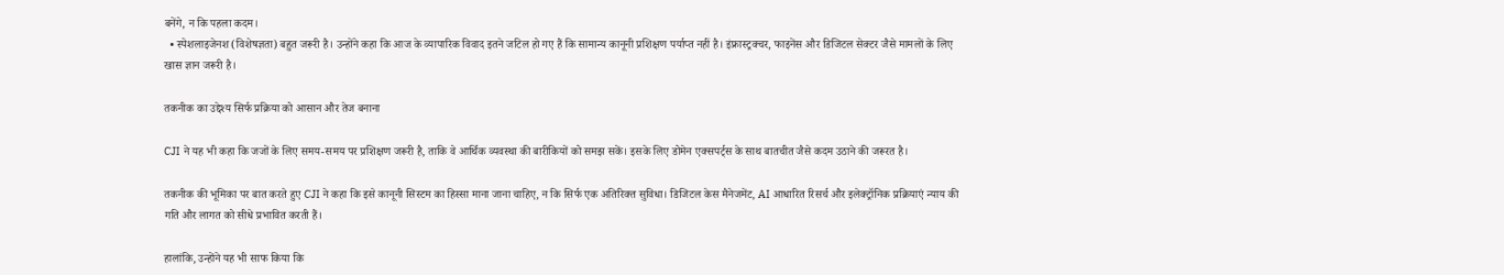बनेंगे, न कि पहला कदम।
  • स्पेशलाइजेनश (विशेषज्ञता) बहुत जरूरी है। उन्होंने कहा कि आज के व्यापारिक विवाद इतने जटिल हो गए हैं कि सामान्य कानूनी प्रशिक्षण पर्याप्त नहीं है। इंफ्रास्ट्रक्चर, फाइनेंस और डिजिटल सेक्टर जैसे मामलों के लिए खास ज्ञान जरूरी है।

तकनीक का उद्देश्य सिर्फ प्रक्रिया को आसान और तेज बनाना

CJI ने यह भी कहा कि जजों के लिए समय-समय पर प्रशिक्षण जरूरी है, ताकि वे आर्थिक व्यवस्था की बारीकियों को समझ सकें। इसके लिए डोमेन एक्सपर्ट्स के साथ बातचीत जैसे कदम उठाने की जरूरत है।

तकनीक की भूमिका पर बात करते हुए CJI ने कहा कि इसे कानूनी सिस्टम का हिस्सा माना जाना चाहिए, न कि सिर्फ एक अतिरिक्त सुविधा। डिजिटल केस मैनेजमेंट, AI आधारित रिसर्च और इलेक्ट्रॉनिक प्रक्रियाएं न्याय की गति और लागत को सीधे प्रभावित करती हैं।

हालांकि, उन्होंने यह भी साफ किया कि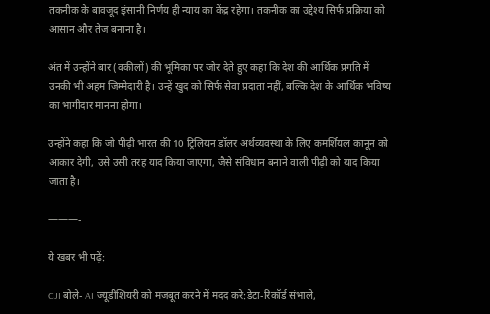तकनीक के बावजूद इंसानी निर्णय ही न्याय का केंद्र रहेगा। तकनीक का उद्देश्य सिर्फ प्रक्रिया को आसान और तेज बनाना है।

अंत में उन्होंने बार (वकीलों) की भूमिका पर जोर देते हुए कहा कि देश की आर्थिक प्रगति में उनकी भी अहम जिम्मेदारी है। उन्हें खुद को सिर्फ सेवा प्रदाता नहीं, बल्कि देश के आर्थिक भविष्य का भागीदार मानना होगा।

उन्होंने कहा कि जो पीढ़ी भारत की 10 ट्रिलियन डॉलर अर्थव्यवस्था के लिए कमर्शियल कानून को आकार देगी, उसे उसी तरह याद किया जाएगा, जैसे संविधान बनाने वाली पीढ़ी को याद किया जाता है।

———-

ये खबर भी पढ़ें:

CJI बोले- AI ज्यूडीशियरी को मजबूत करने में मदद करे:डेटा-रिकॉर्ड संभाले,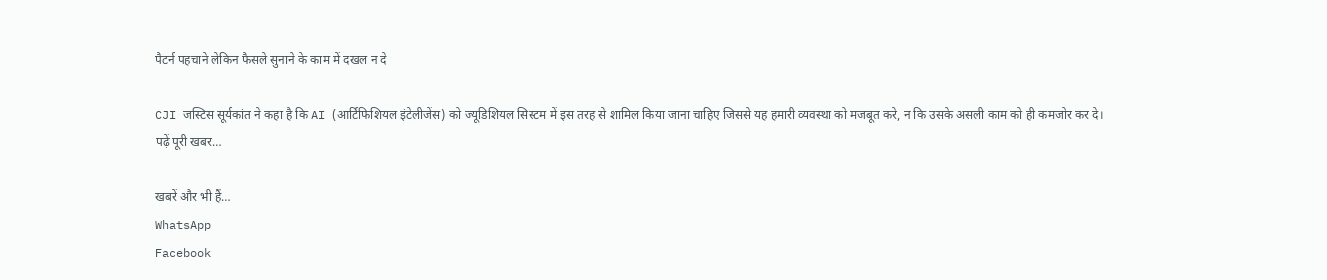पैटर्न पहचाने लेकिन फैसले सुनाने के काम में दखल न दे

CJI जस्टिस सूर्यकांत ने कहा है कि AI (आर्टिफिशियल इंटेलीजेंस) को ज्यूडिशियल सिस्टम में इस तरह से शामिल किया जाना चाहिए जिससे यह हमारी व्यवस्था को मजबूत करे, न कि उसके असली काम को ही कमजोर कर दे। पढ़ें पूरी खबर…

खबरें और भी हैं…
WhatsApp
Facebook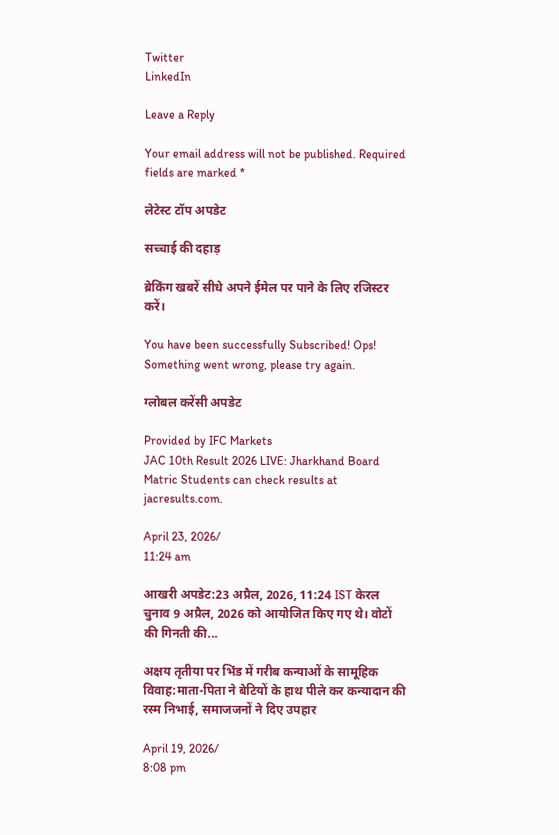Twitter
LinkedIn

Leave a Reply

Your email address will not be published. Required fields are marked *

लेटेस्ट टॉप अपडेट

सच्चाई की दहाड़

ब्रेकिंग खबरें सीधे अपने ईमेल पर पाने के लिए रजिस्टर करें।

You have been successfully Subscribed! Ops! Something went wrong, please try again.

ग्लोबल करेंसी अपडेट

Provided by IFC Markets
JAC 10th Result 2026 LIVE: Jharkhand Board Matric Students can check results at jacresults.com.

April 23, 2026/
11:24 am

आखरी अपडेट:23 अप्रैल, 2026, 11:24 IST केरल चुनाव 9 अप्रैल, 2026 को आयोजित किए गए थे। वोटों की गिनती की...

अक्षय तृतीया पर भिंड में गरीब कन्याओं के सामूहिक विवाह:माता-पिता ने बेटियों के हाथ पीले कर कन्यादान की रस्म निभाई, समाजजनों ने दिए उपहार

April 19, 2026/
8:08 pm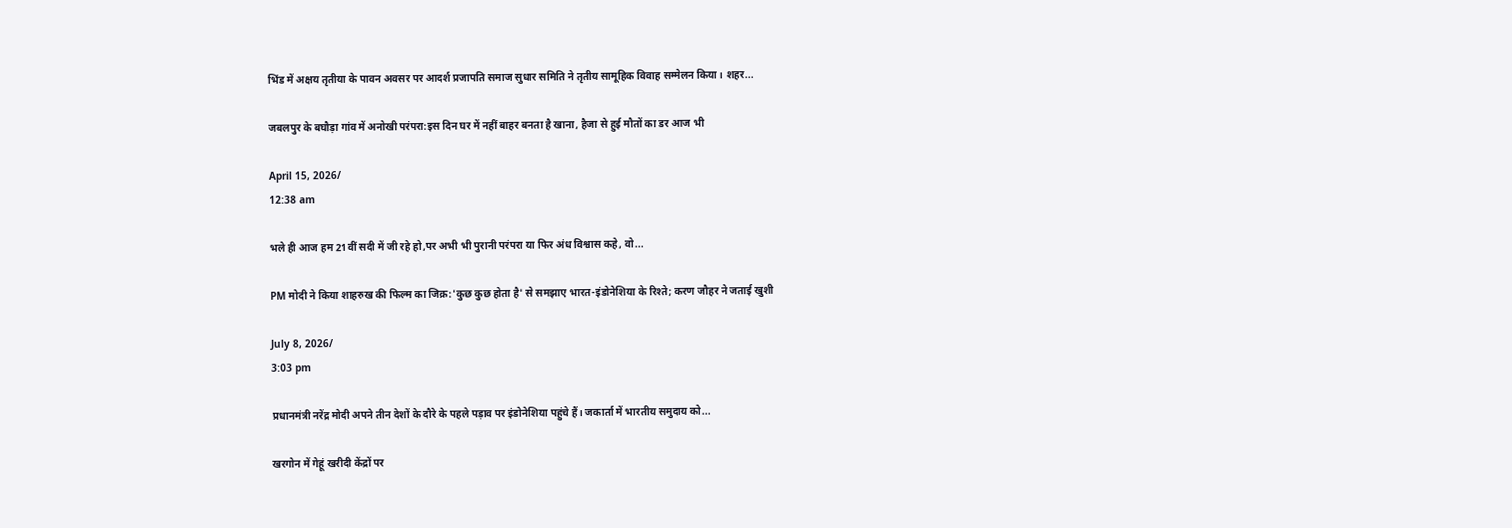भिंड में अक्षय तृतीया के पावन अवसर पर आदर्श प्रजापति समाज सुधार समिति ने तृतीय सामूहिक विवाह सम्मेलन किया। शहर...

जबलपुर के बघौड़ा गांव में अनोखी परंपरा:इस दिन घर में नहीं बाहर बनता है खाना, हैजा से हुई मौतों का डर आज भी

April 15, 2026/
12:38 am

भले ही आज हम 21वीं सदी में जी रहे हो,पर अभी भी पुरानी परंपरा या फिर अंध विश्वास कहे, वो...

PM मोदी ने किया शाहरुख की फिल्म का जिक्र:'कुछ कुछ होता है' से समझाए भारत-इंडोनेशिया के रिश्ते; करण जौहर ने जताई खुशी

July 8, 2026/
3:03 pm

प्रधानमंत्री नरेंद्र मोदी अपने तीन देशों के दौरे के पहले पड़ाव पर इंडोनेशिया पहुंचे हैं। जकार्ता में भारतीय समुदाय को...

खरगोन में गेहूं खरीदी केंद्रों पर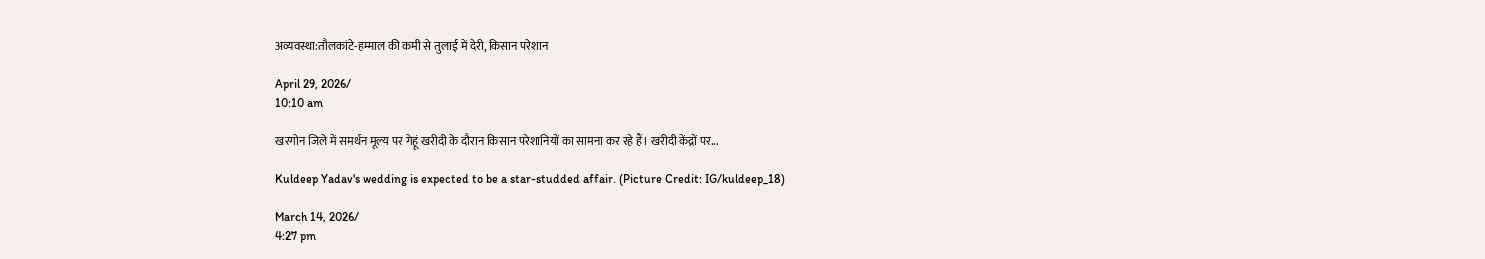अव्यवस्था:तौलकांटे-हम्माल की कमी से तुलाई में देरी, किसान परेशान

April 29, 2026/
10:10 am

खरगोन जिले में समर्थन मूल्य पर गेहूं खरीदी के दौरान किसान परेशानियों का सामना कर रहे हैं। खरीदी केंद्रों पर...

Kuldeep Yadav's wedding is expected to be a star-studded affair. (Picture Credit: IG/kuldeep_18)

March 14, 2026/
4:27 pm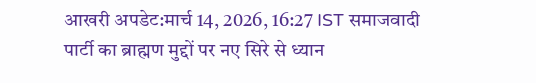आखरी अपडेट:मार्च 14, 2026, 16:27 IST समाजवादी पार्टी का ब्राह्मण मुद्दों पर नए सिरे से ध्यान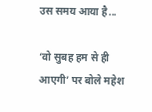उस समय आया है...

‘वो सुबह हम से ही आएगी’ पर बोले महेश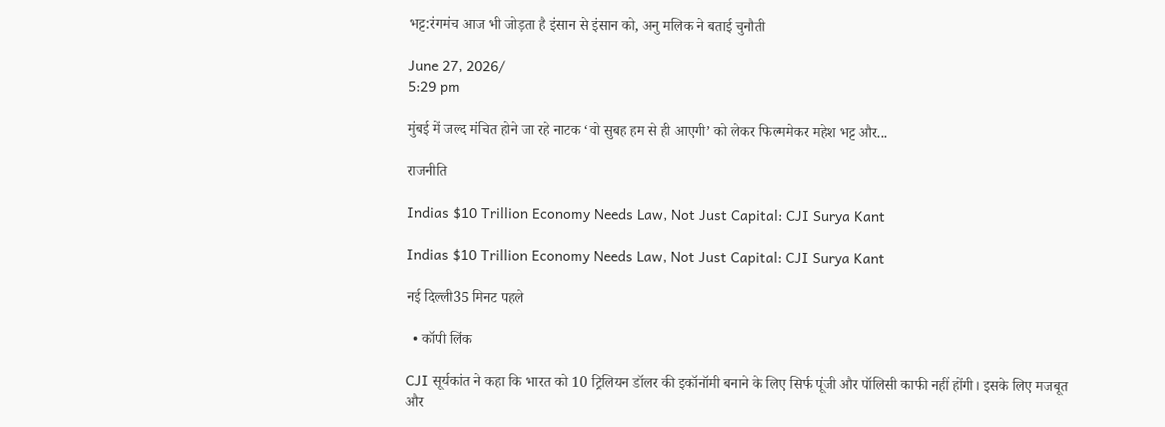भट्ट:रंगमंच आज भी जोड़ता है इंसान से इंसान को, अनु मलिक ने बताई चुनौती

June 27, 2026/
5:29 pm

मुंबई में जल्द मंचित होने जा रहे नाटक ‘वो सुबह हम से ही आएगी’ को लेकर फिल्ममेकर महेश भट्ट और...

राजनीति

Indias $10 Trillion Economy Needs Law, Not Just Capital: CJI Surya Kant

Indias $10 Trillion Economy Needs Law, Not Just Capital: CJI Surya Kant

नई दिल्ली35 मिनट पहले

  • कॉपी लिंक

CJI सूर्यकांत ने कहा कि भारत को 10 ट्रिलियन डॉलर की इकॉनॉमी बनाने के लिए सिर्फ पूंजी और पॉलिसी काफी नहीं होंगी। इसके लिए मजबूत और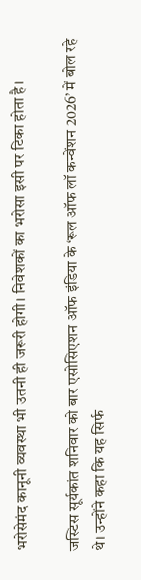भरोसेमंद कानूनी व्यवस्था भी उतनी ही जरूरी होगी। निवेशकों का भरोसा इसी पर टिका होता है।

जस्टिस सूर्यकांत शनिवार को बार एसोसिएशन ऑफ इंडिया के ‘रूल ऑफ लॉ कन्वेंशन 2026’ में बोल रहे थे। उन्होंने कहा कि यह सिर्फ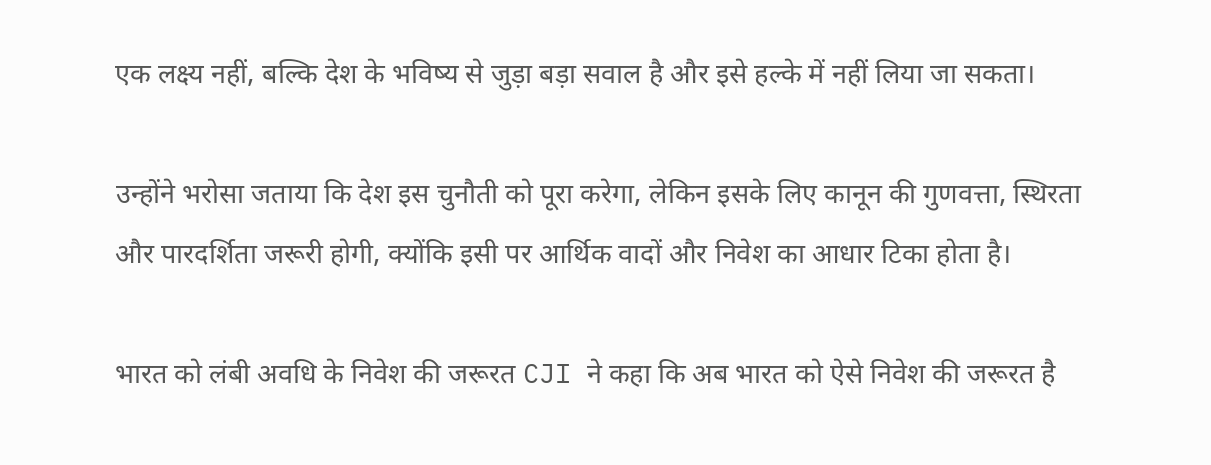एक लक्ष्य नहीं, बल्कि देश के भविष्य से जुड़ा बड़ा सवाल है और इसे हल्के में नहीं लिया जा सकता।

उन्होंने भरोसा जताया कि देश इस चुनौती को पूरा करेगा, लेकिन इसके लिए कानून की गुणवत्ता, स्थिरता और पारदर्शिता जरूरी होगी, क्योंकि इसी पर आर्थिक वादों और निवेश का आधार टिका होता है।

भारत को लंबी अवधि के निवेश की जरूरत CJI ने कहा कि अब भारत को ऐसे निवेश की जरूरत है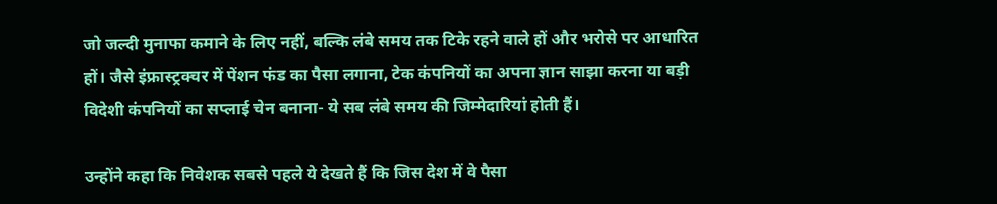जो जल्दी मुनाफा कमाने के लिए नहीं, बल्कि लंबे समय तक टिके रहने वाले हों और भरोसे पर आधारित हों। जैसे इंफ्रास्ट्रक्चर में पेंशन फंड का पैसा लगाना, टेक कंपनियों का अपना ज्ञान साझा करना या बड़ी विदेशी कंपनियों का सप्लाई चेन बनाना- ये सब लंबे समय की जिम्मेदारियां होती हैं।

उन्होंने कहा कि निवेशक सबसे पहले ये देखते हैं कि जिस देश में वे पैसा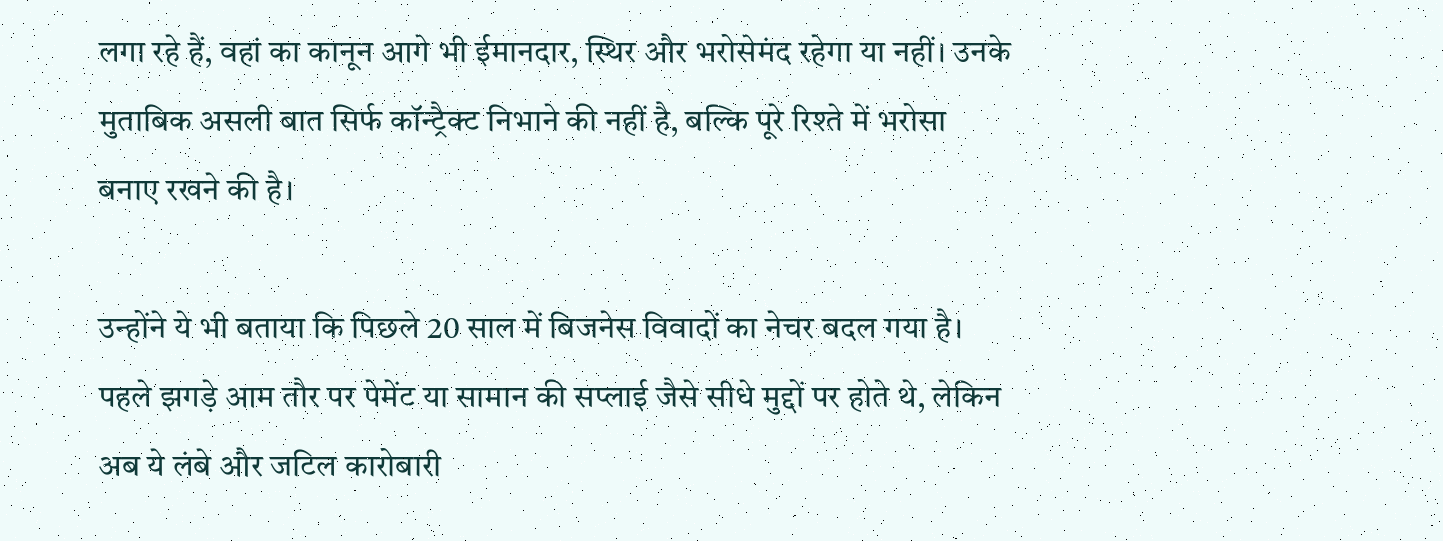लगा रहे हैं, वहां का कानून आगे भी ईमानदार, स्थिर और भरोसेमंद रहेगा या नहीं। उनके मुताबिक असली बात सिर्फ कॉन्ट्रैक्ट निभाने की नहीं है, बल्कि पूरे रिश्ते में भरोसा बनाए रखने की है।

उन्होंने ये भी बताया कि पिछले 20 साल में बिजनेस विवादों का नेचर बदल गया है। पहले झगड़े आम तौर पर पेमेंट या सामान की सप्लाई जैसे सीधे मुद्दों पर होते थे, लेकिन अब ये लंबे और जटिल कारोबारी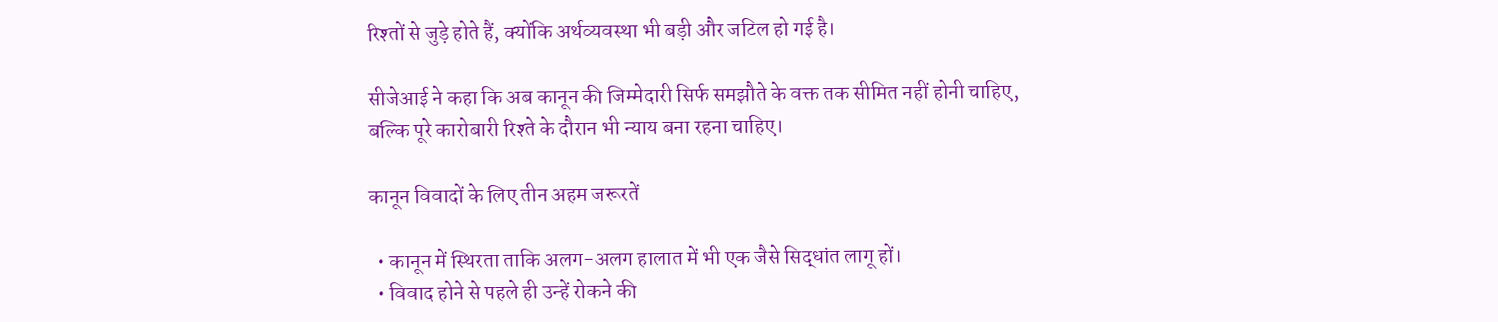रिश्तों से जुड़े होते हैं, क्योंकि अर्थव्यवस्था भी बड़ी और जटिल हो गई है।

सीजेआई ने कहा कि अब कानून की जिम्मेदारी सिर्फ समझौते के वक्त तक सीमित नहीं होनी चाहिए, बल्कि पूरे कारोबारी रिश्ते के दौरान भी न्याय बना रहना चाहिए।

कानून विवादों के लिए तीन अहम जरूरतें

  • कानून में स्थिरता ताकि अलग-अलग हालात में भी एक जैसे सिद्धांत लागू हों।
  • विवाद होने से पहले ही उन्हें रोकने की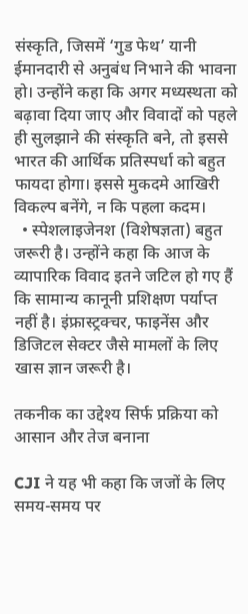संस्कृति, जिसमें ‘गुड फेथ’ यानी ईमानदारी से अनुबंध निभाने की भावना हो। उन्होंने कहा कि अगर मध्यस्थता को बढ़ावा दिया जाए और विवादों को पहले ही सुलझाने की संस्कृति बने, तो इससे भारत की आर्थिक प्रतिस्पर्धा को बहुत फायदा होगा। इससे मुकदमे आखिरी विकल्प बनेंगे, न कि पहला कदम।
  • स्पेशलाइजेनश (विशेषज्ञता) बहुत जरूरी है। उन्होंने कहा कि आज के व्यापारिक विवाद इतने जटिल हो गए हैं कि सामान्य कानूनी प्रशिक्षण पर्याप्त नहीं है। इंफ्रास्ट्रक्चर, फाइनेंस और डिजिटल सेक्टर जैसे मामलों के लिए खास ज्ञान जरूरी है।

तकनीक का उद्देश्य सिर्फ प्रक्रिया को आसान और तेज बनाना

CJI ने यह भी कहा कि जजों के लिए समय-समय पर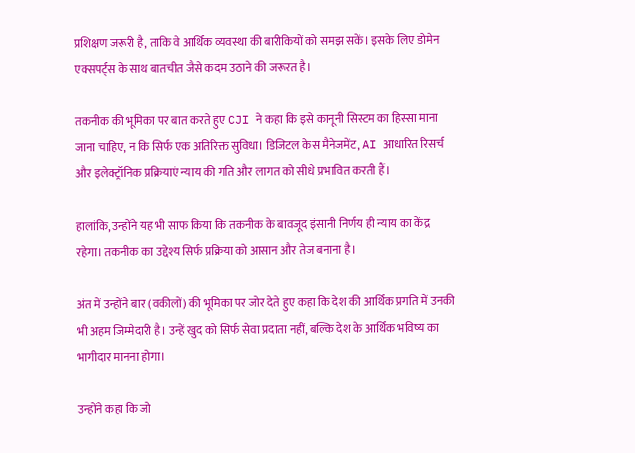प्रशिक्षण जरूरी है, ताकि वे आर्थिक व्यवस्था की बारीकियों को समझ सकें। इसके लिए डोमेन एक्सपर्ट्स के साथ बातचीत जैसे कदम उठाने की जरूरत है।

तकनीक की भूमिका पर बात करते हुए CJI ने कहा कि इसे कानूनी सिस्टम का हिस्सा माना जाना चाहिए, न कि सिर्फ एक अतिरिक्त सुविधा। डिजिटल केस मैनेजमेंट, AI आधारित रिसर्च और इलेक्ट्रॉनिक प्रक्रियाएं न्याय की गति और लागत को सीधे प्रभावित करती हैं।

हालांकि, उन्होंने यह भी साफ किया कि तकनीक के बावजूद इंसानी निर्णय ही न्याय का केंद्र रहेगा। तकनीक का उद्देश्य सिर्फ प्रक्रिया को आसान और तेज बनाना है।

अंत में उन्होंने बार (वकीलों) की भूमिका पर जोर देते हुए कहा कि देश की आर्थिक प्रगति में उनकी भी अहम जिम्मेदारी है। उन्हें खुद को सिर्फ सेवा प्रदाता नहीं, बल्कि देश के आर्थिक भविष्य का भागीदार मानना होगा।

उन्होंने कहा कि जो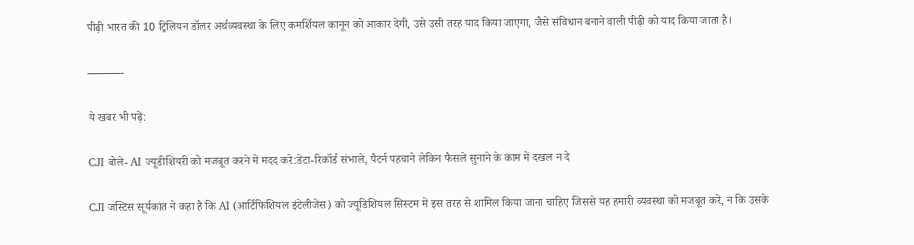पीढ़ी भारत की 10 ट्रिलियन डॉलर अर्थव्यवस्था के लिए कमर्शियल कानून को आकार देगी, उसे उसी तरह याद किया जाएगा, जैसे संविधान बनाने वाली पीढ़ी को याद किया जाता है।

———-

ये खबर भी पढ़ें:

CJI बोले- AI ज्यूडीशियरी को मजबूत करने में मदद करे:डेटा-रिकॉर्ड संभाले, पैटर्न पहचाने लेकिन फैसले सुनाने के काम में दखल न दे

CJI जस्टिस सूर्यकांत ने कहा है कि AI (आर्टिफिशियल इंटेलीजेंस) को ज्यूडिशियल सिस्टम में इस तरह से शामिल किया जाना चाहिए जिससे यह हमारी व्यवस्था को मजबूत करे, न कि उसके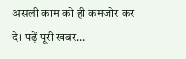असली काम को ही कमजोर कर दे। पढ़ें पूरी खबर…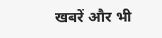खबरें और भी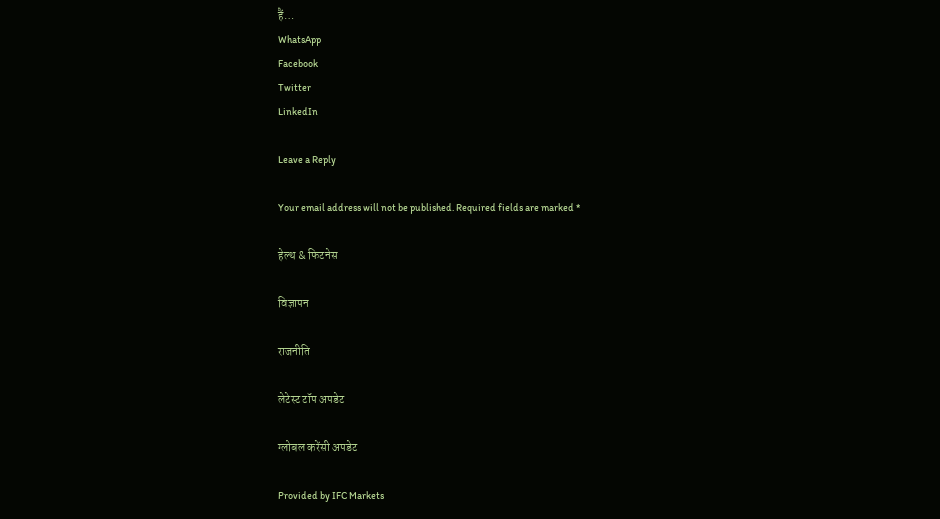हैं…
WhatsApp
Facebook
Twitter
LinkedIn

Leave a Reply

Your email address will not be published. Required fields are marked *

हेल्थ & फिटनेस

विज्ञापन

राजनीति

लेटेस्ट टॉप अपडेट

ग्लोबल करेंसी अपडेट

Provided by IFC Markets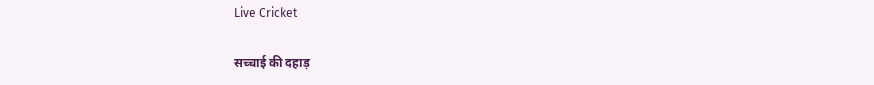Live Cricket

सच्चाई की दहाड़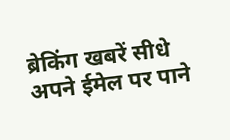ब्रेकिंग खबरें सीधे अपने ईमेल पर पाने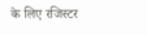के लिए रजिस्टर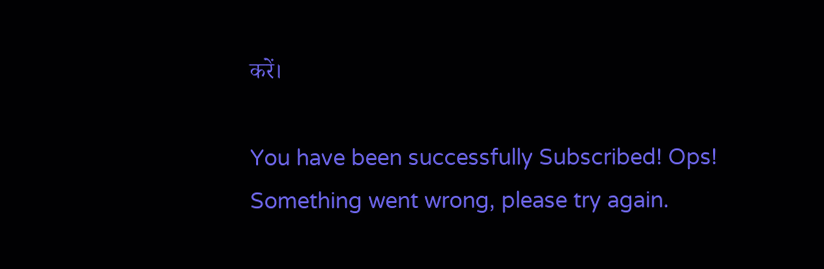करें।

You have been successfully Subscribed! Ops! Something went wrong, please try again.